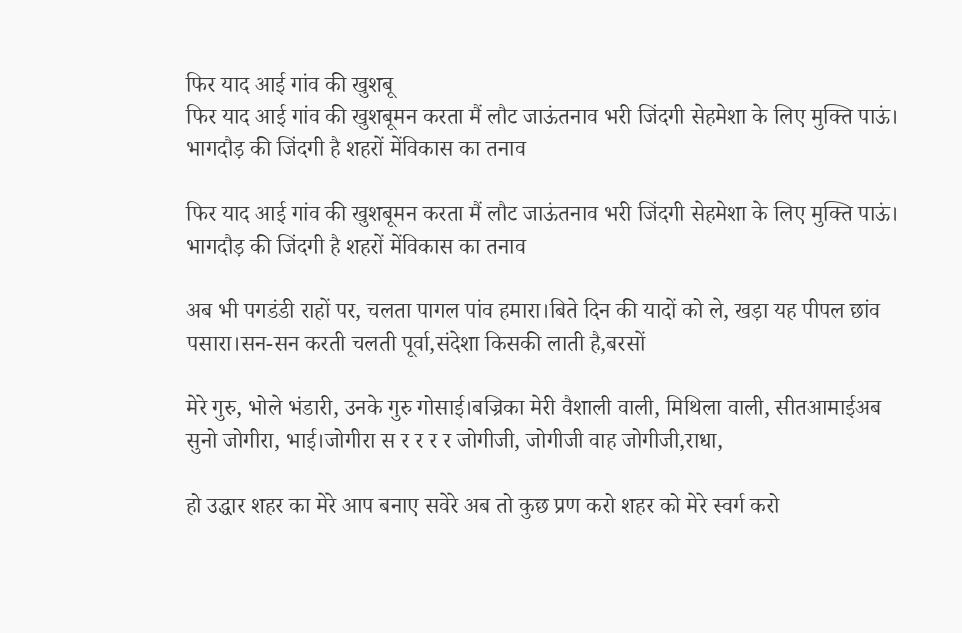फिर याद आई गांव की खुशबू
फिर याद आई गांव की खुशबूमन करता मैं लौट जाऊंतनाव भरी जिंदगी सेहमेशा के लिए मुक्ति पाऊं। भागदौड़ की जिंदगी है शहरों मेंविकास का तनाव

फिर याद आई गांव की खुशबूमन करता मैं लौट जाऊंतनाव भरी जिंदगी सेहमेशा के लिए मुक्ति पाऊं। भागदौड़ की जिंदगी है शहरों मेंविकास का तनाव

अब भी पगडंडी राहों पर, चलता पागल पांव हमारा।बिते दिन की यादों को ले, खड़ा यह पीपल छांव पसारा।सन-सन करती चलती पूर्वा,संदेशा किसकी लाती है,बरसों

मेरे गुरु, भोले भंडारी, उनके गुरु गोसाई।बज्रिका मेरी वैशाली वाली, मिथिला वाली, सीतआमाईअब सुनो जोगीरा, भाई।जोगीरा स र र र र जोगीजी, जोगीजी वाह जोगीजी,राधा,

हो उद्धार शहर का मेरे आप बनाए सवेरे अब तो कुछ प्रण करो शहर को मेरे स्वर्ग करो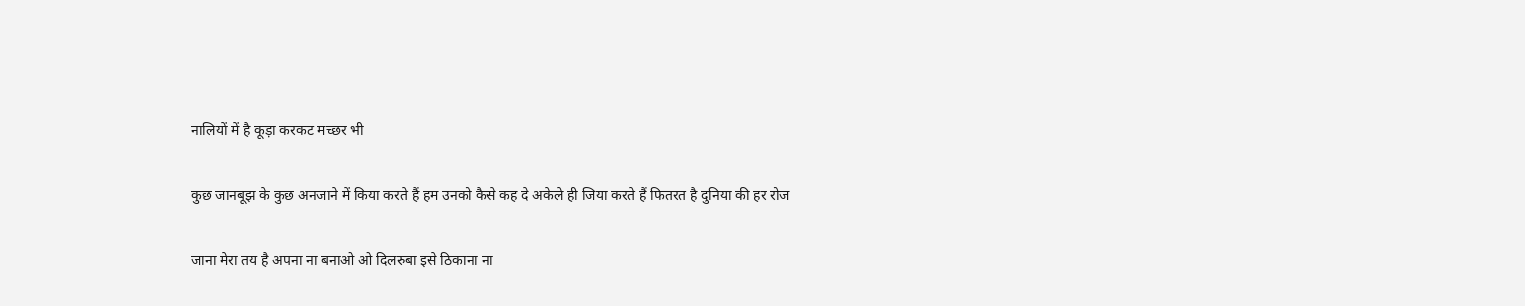नालियों में है कूड़ा करकट मच्छर भी

कुछ जानबूझ के कुछ अनजाने में किया करते हैं हम उनको कैसे कह दे अकेले ही जिया करते हैं फितरत है दुनिया की हर रोज

जाना मेरा तय है अपना ना बनाओ ओ दिलरुबा इसे ठिकाना ना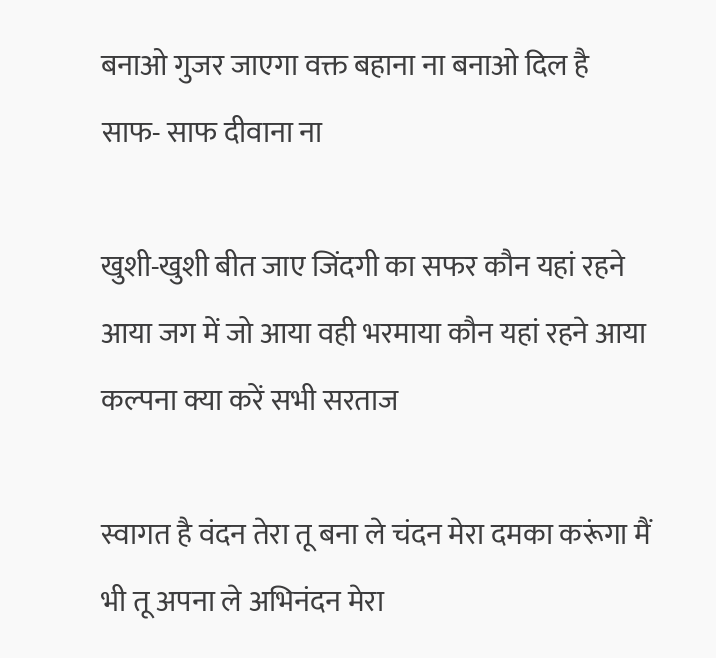बनाओ गुजर जाएगा वक्त बहाना ना बनाओ दिल है साफ- साफ दीवाना ना

खुशी-खुशी बीत जाए जिंदगी का सफर कौन यहां रहने आया जग में जो आया वही भरमाया कौन यहां रहने आया कल्पना क्या करें सभी सरताज

स्वागत है वंदन तेरा तू बना ले चंदन मेरा दमका करूंगा मैं भी तू अपना ले अभिनंदन मेरा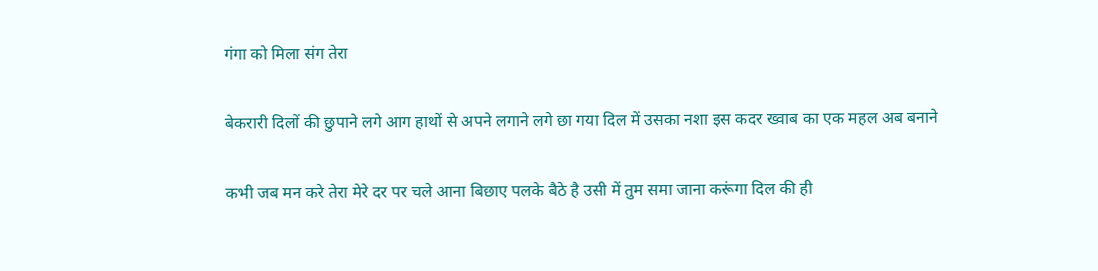गंगा को मिला संग तेरा

बेकरारी दिलों की छुपाने लगे आग हाथों से अपने लगाने लगे छा गया दिल में उसका नशा इस कदर ख्वाब का एक महल अब बनाने

कभी जब मन करे तेरा मेरे दर पर चले आना बिछाए पलके बैठे है उसी में तुम समा जाना करूंगा दिल की ही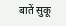बातें सुकू